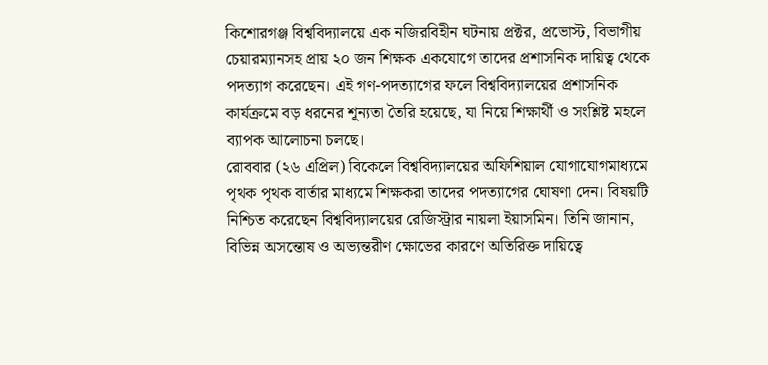কিশোরগঞ্জ বিশ্ববিদ্যালয়ে এক নজিরবিহীন ঘটনায় প্রক্টর, প্রভোস্ট, বিভাগীয় চেয়ারম্যানসহ প্রায় ২০ জন শিক্ষক একযোগে তাদের প্রশাসনিক দায়িত্ব থেকে পদত্যাগ করেছেন। এই গণ-পদত্যাগের ফলে বিশ্ববিদ্যালয়ের প্রশাসনিক কার্যক্রমে বড় ধরনের শূন্যতা তৈরি হয়েছে, যা নিয়ে শিক্ষার্থী ও সংশ্লিষ্ট মহলে ব্যাপক আলোচনা চলছে।
রোববার (২৬ এপ্রিল) বিকেলে বিশ্ববিদ্যালয়ের অফিশিয়াল যোগাযোগমাধ্যমে পৃথক পৃথক বার্তার মাধ্যমে শিক্ষকরা তাদের পদত্যাগের ঘোষণা দেন। বিষয়টি নিশ্চিত করেছেন বিশ্ববিদ্যালয়ের রেজিস্ট্রার নায়লা ইয়াসমিন। তিনি জানান, বিভিন্ন অসন্তোষ ও অভ্যন্তরীণ ক্ষোভের কারণে অতিরিক্ত দায়িত্বে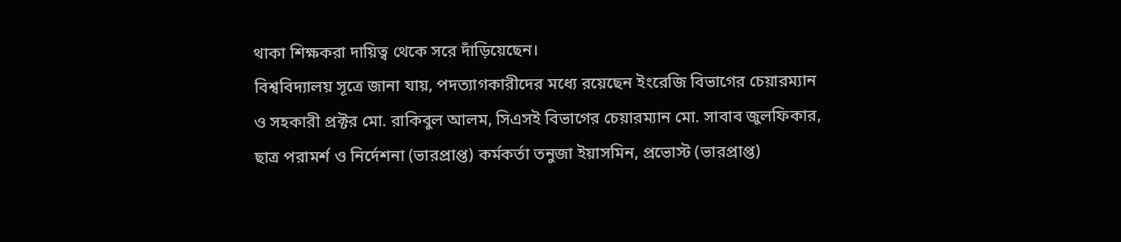থাকা শিক্ষকরা দায়িত্ব থেকে সরে দাঁড়িয়েছেন।
বিশ্ববিদ্যালয় সূত্রে জানা যায়, পদত্যাগকারীদের মধ্যে রয়েছেন ইংরেজি বিভাগের চেয়ারম্যান ও সহকারী প্রক্টর মো. রাকিবুল আলম, সিএসই বিভাগের চেয়ারম্যান মো. সাবাব জুলফিকার, ছাত্র পরামর্শ ও নির্দেশনা (ভারপ্রাপ্ত) কর্মকর্তা তনুজা ইয়াসমিন, প্রভোস্ট (ভারপ্রাপ্ত)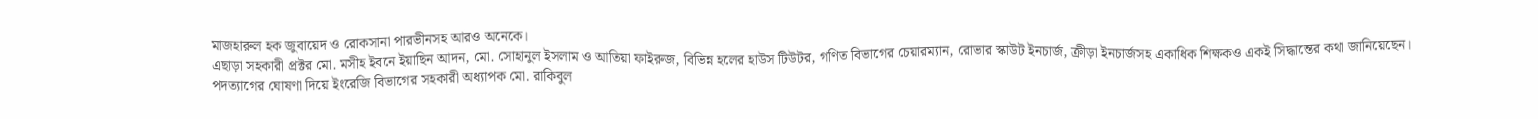মাজহারুল হক জুবায়েদ ও রোকসানা পারভীনসহ আরও অনেকে।
এছাড়া সহকারী প্রক্টর মো. মসীহ ইবনে ইয়াছিন আদন, মো. সোহানুল ইসলাম ও আতিয়া ফাইরুজ, বিভিন্ন হলের হাউস টিউটর, গণিত বিভাগের চেয়ারম্যান, রোভার স্কাউট ইনচার্জ, ক্রীড়া ইনচার্জসহ একাধিক শিক্ষকও একই সিদ্ধান্তের কথা জানিয়েছেন।
পদত্যাগের ঘোষণা দিয়ে ইংরেজি বিভাগের সহকারী অধ্যাপক মো. রাকিবুল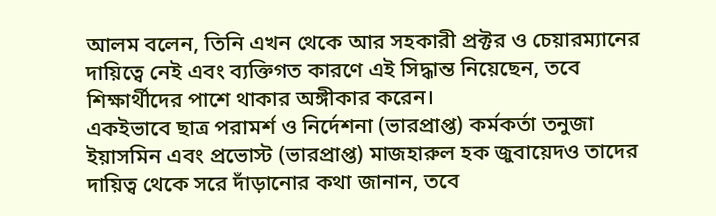আলম বলেন, তিনি এখন থেকে আর সহকারী প্রক্টর ও চেয়ারম্যানের দায়িত্বে নেই এবং ব্যক্তিগত কারণে এই সিদ্ধান্ত নিয়েছেন, তবে শিক্ষার্থীদের পাশে থাকার অঙ্গীকার করেন।
একইভাবে ছাত্র পরামর্শ ও নির্দেশনা (ভারপ্রাপ্ত) কর্মকর্তা তনুজা ইয়াসমিন এবং প্রভোস্ট (ভারপ্রাপ্ত) মাজহারুল হক জুবায়েদও তাদের দায়িত্ব থেকে সরে দাঁড়ানোর কথা জানান, তবে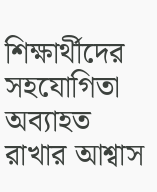শিক্ষার্থীদের সহযোগিতা অব্যাহত রাখার আশ্বাস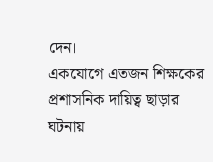দেন।
একযোগে এতজন শিক্ষকের প্রশাসনিক দায়িত্ব ছাড়ার ঘটনায়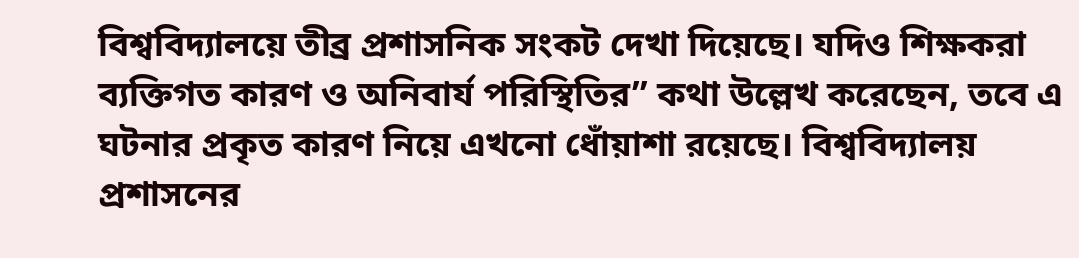বিশ্ববিদ্যালয়ে তীব্র প্রশাসনিক সংকট দেখা দিয়েছে। যদিও শিক্ষকরা ব্যক্তিগত কারণ ও অনিবার্য পরিস্থিতির” কথা উল্লেখ করেছেন, তবে এ ঘটনার প্রকৃত কারণ নিয়ে এখনো ধোঁয়াশা রয়েছে। বিশ্ববিদ্যালয় প্রশাসনের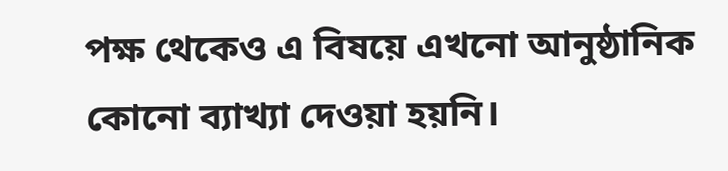পক্ষ থেকেও এ বিষয়ে এখনো আনুষ্ঠানিক কোনো ব্যাখ্যা দেওয়া হয়নি।